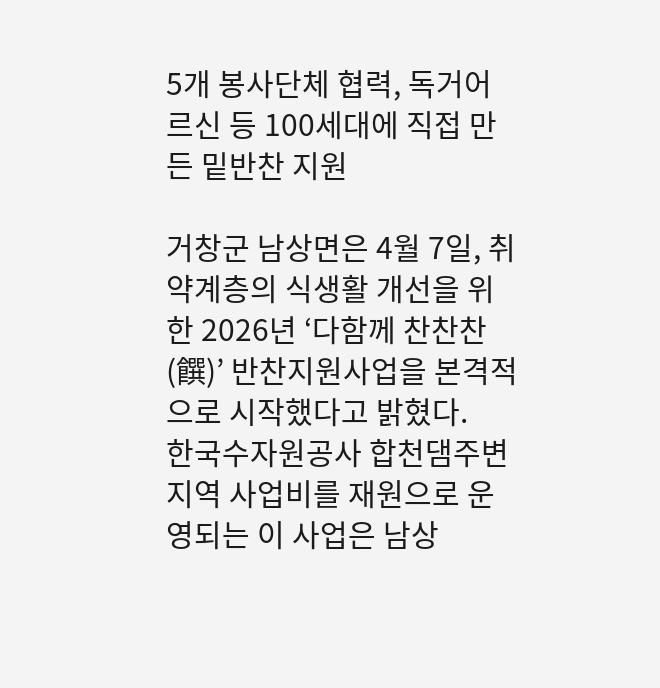5개 봉사단체 협력, 독거어르신 등 100세대에 직접 만든 밑반찬 지원

거창군 남상면은 4월 7일, 취약계층의 식생활 개선을 위한 2026년 ‘다함께 찬찬찬(饌)’ 반찬지원사업을 본격적으로 시작했다고 밝혔다.
한국수자원공사 합천댐주변지역 사업비를 재원으로 운영되는 이 사업은 남상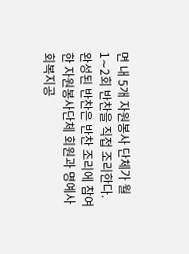면 내 5개 자원봉사 단체가 월 1∼2회 반찬을 직접 조리한다.
완성된 반찬은 반찬 조리에 참여한 자원봉사단체 회원과 명예사회복지공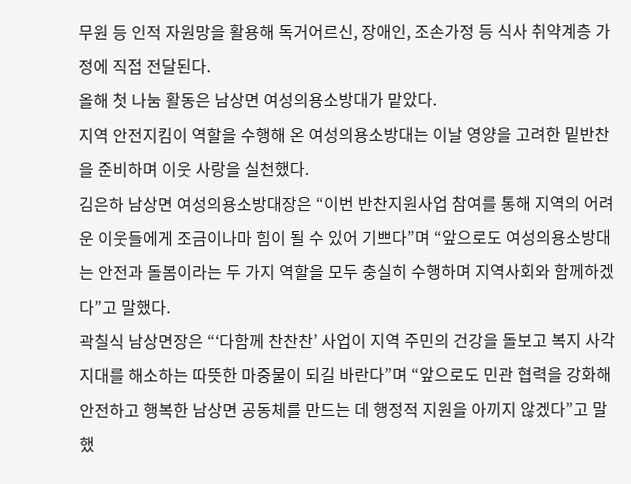무원 등 인적 자원망을 활용해 독거어르신, 장애인, 조손가정 등 식사 취약계층 가정에 직접 전달된다.
올해 첫 나눔 활동은 남상면 여성의용소방대가 맡았다.
지역 안전지킴이 역할을 수행해 온 여성의용소방대는 이날 영양을 고려한 밑반찬을 준비하며 이웃 사랑을 실천했다.
김은하 남상면 여성의용소방대장은 “이번 반찬지원사업 참여를 통해 지역의 어려운 이웃들에게 조금이나마 힘이 될 수 있어 기쁘다”며 “앞으로도 여성의용소방대는 안전과 돌봄이라는 두 가지 역할을 모두 충실히 수행하며 지역사회와 함께하겠다”고 말했다.
곽칠식 남상면장은 “‘다함께 찬찬찬’ 사업이 지역 주민의 건강을 돌보고 복지 사각지대를 해소하는 따뜻한 마중물이 되길 바란다”며 “앞으로도 민관 협력을 강화해 안전하고 행복한 남상면 공동체를 만드는 데 행정적 지원을 아끼지 않겠다”고 말했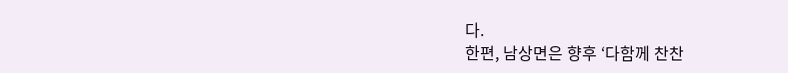다.
한편, 남상면은 향후 ‘다함께 찬찬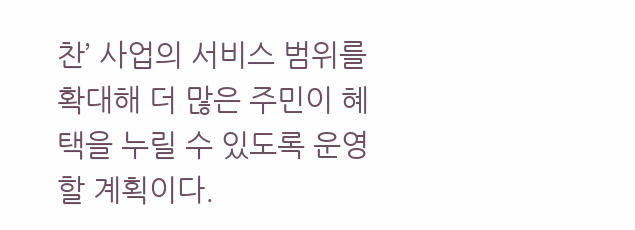찬’ 사업의 서비스 범위를 확대해 더 많은 주민이 혜택을 누릴 수 있도록 운영할 계획이다.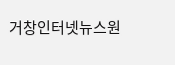거창인터넷뉴스원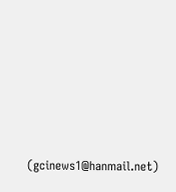(gcinews1@hanmail.net)